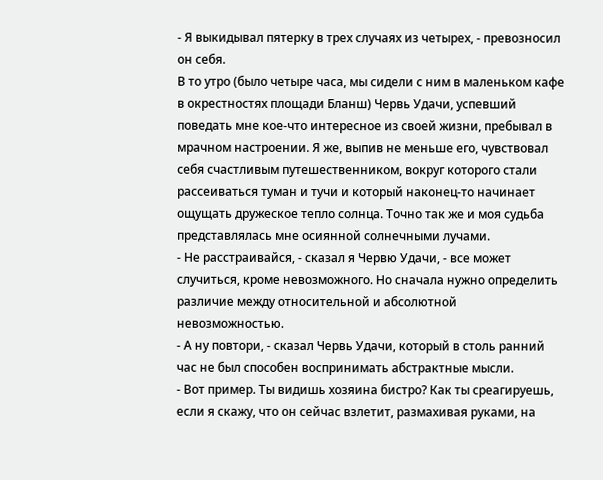- Я выкидывал пятерку в трех случаях из четырех, - превозносил он себя.
В то утро (было четыре часа, мы сидели с ним в маленьком кафе в окрестностях площади Бланш) Червь Удачи, успевший поведать мне кое-что интересное из своей жизни, пребывал в мрачном настроении. Я же, выпив не меньше его, чувствовал себя счастливым путешественником, вокруг которого стали рассеиваться туман и тучи и который наконец-то начинает ощущать дружеское тепло солнца. Точно так же и моя судьба представлялась мне осиянной солнечными лучами.
- Не расстраивайся, - сказал я Червю Удачи, - все может случиться, кроме невозможного. Но сначала нужно определить различие между относительной и абсолютной невозможностью.
- А ну повтори, - сказал Червь Удачи, который в столь ранний час не был способен воспринимать абстрактные мысли.
- Вот пример. Ты видишь хозяина бистро? Как ты среагируешь, если я скажу, что он сейчас взлетит, размахивая руками, на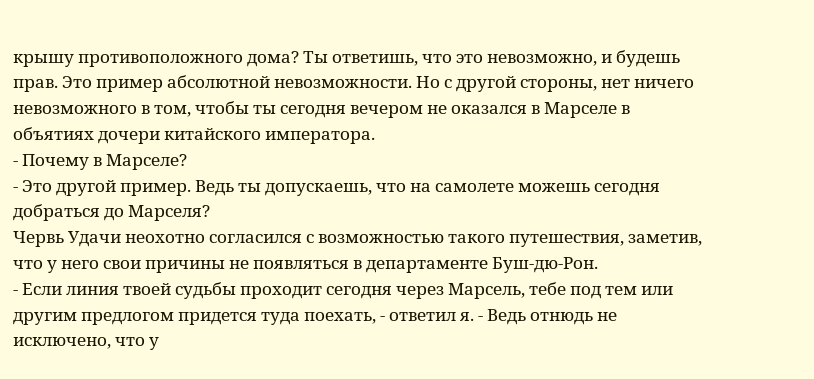крышу противоположного дома? Ты ответишь, что это невозможно, и будешь прав. Это пример абсолютной невозможности. Но с другой стороны, нет ничего невозможного в том, чтобы ты сегодня вечером не оказался в Марселе в объятиях дочери китайского императора.
- Почему в Марселе?
- Это другой пример. Ведь ты допускаешь, что на самолете можешь сегодня добраться до Марселя?
Червь Удачи неохотно согласился с возможностью такого путешествия, заметив, что у него свои причины не появляться в департаменте Буш-дю-Рон.
- Если линия твоей судьбы проходит сегодня через Марсель, тебе под тем или другим предлогом придется туда поехать, - ответил я. - Ведь отнюдь не исключено, что у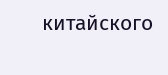китайского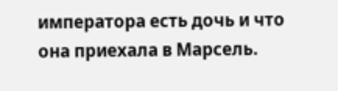императора есть дочь и что она приехала в Марсель.